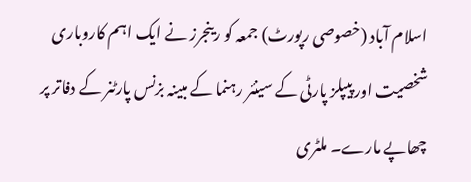اسلام آباد (خصوصی رپورٹ) جمعہ کو رینجرز نے ایک اہم کاروباری شخصیت اور پیپلز پارٹی کے سینئر رہنما کے مبینہ بزنس پارٹنر کے دفاتر پر چھاپے مارے۔ ملٹری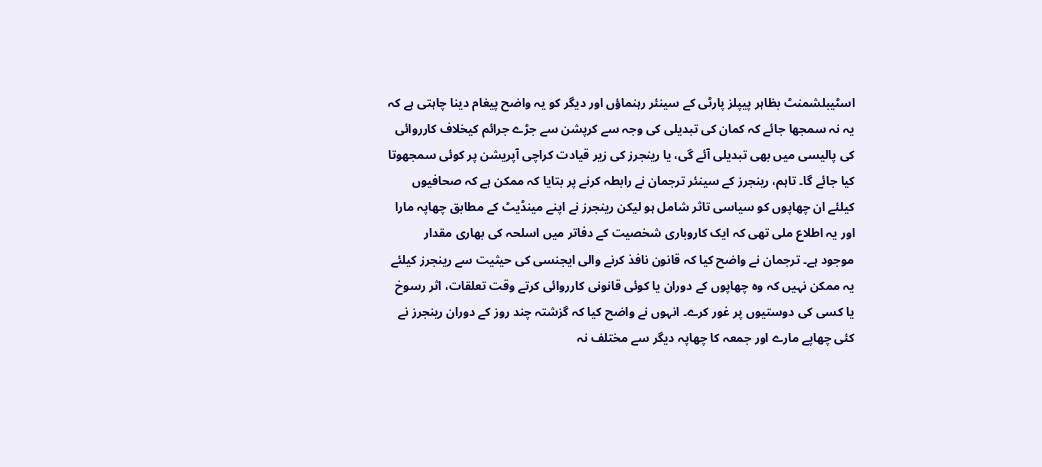اسٹیبلشمنٹ بظاہر پیپلز پارٹی کے سینئر رہنماؤں اور دیگر کو یہ واضح پیغام دینا چاہتی ہے کہ یہ نہ سمجھا جائے کہ کمان کی تبدیلی کی وجہ سے کرپشن سے جڑے جرائم کیخلاف کارروائی کی پالیسی میں بھی تبدیلی آئے گی، یا رینجرز کی زیر قیادت کراچی آپریشن پر کوئی سمجھوتا کیا جائے گا۔ تاہم، رینجرز کے سینئر ترجمان نے رابطہ کرنے پر بتایا کہ ممکن ہے کہ صحافیوں کیلئے ان چھاپوں کو سیاسی تاثر شامل ہو لیکن رینجرز نے اپنے مینڈیٹ کے مطابق چھاپہ مارا اور یہ اطلاع ملی تھی کہ ایک کاروباری شخصیت کے دفاتر میں اسلحہ کی بھاری مقدار موجود ہے۔ ترجمان نے واضح کیا کہ قانون نافذ کرنے والی ایجنسی کی حیثیت سے رینجرز کیلئے یہ ممکن نہیں کہ وہ چھاپوں کے دوران یا کوئی قانونی کارروائی کرتے وقت تعلقات، اثر رسوخ یا کسی کی دوستیوں پر غور کرے۔ انہوں نے واضح کیا کہ گزشتہ چند روز کے دوران رینجرز نے کئی چھاپے مارے اور جمعہ کا چھاپہ دیگر سے مختلف نہ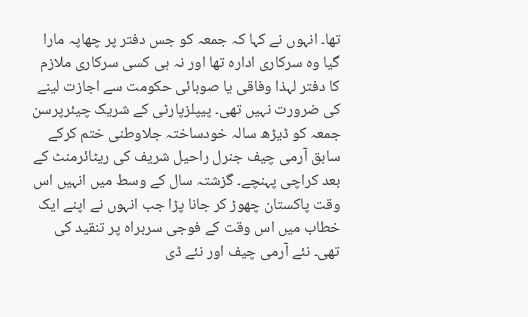تھا۔ انہوں نے کہا کہ جمعہ کو جس دفتر پر چھاپہ مارا گیا وہ سرکاری ادارہ تھا اور نہ ہی کسی سرکاری ملازم کا دفتر لہذا وفاقی یا صوبائی حکومت سے اجازت لینے کی ضرورت نہیں تھی۔ پیپلزپارٹی کے شریک چیئرپرسن جمعہ کو ڈیڑھ سالہ خودساختہ جلاوطنی ختم کرکے سابق آرمی چیف جنرل راحیل شریف کی ریٹائرمنٹ کے بعد کراچی پہنچے۔ گزشتہ سال کے وسط میں انہیں اس وقت پاکستان چھوڑ کر جانا پڑا جب انہوں نے اپنے ایک خطاب میں اس وقت کے فوجی سربراہ پر تنقید کی تھی۔ نئے آرمی چیف اور نئے ڈی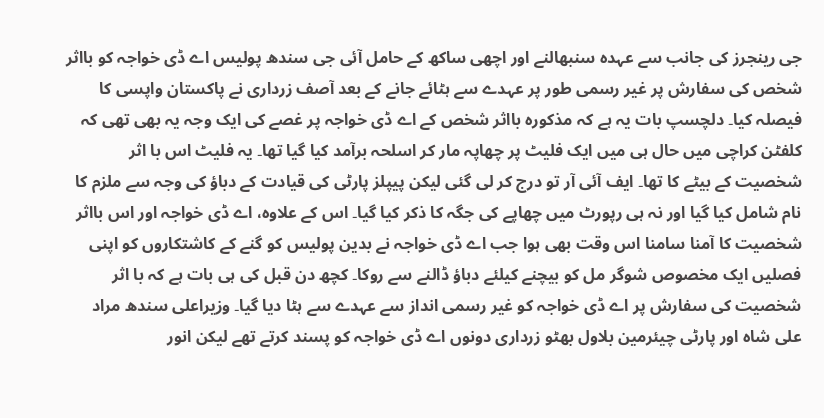جی رینجرز کی جانب سے عہدہ سنبھالنے اور اچھی ساکھ کے حامل آئی جی سندھ پولیس اے ڈی خواجہ کو بااثر شخص کی سفارش پر غیر رسمی طور پر عہدے سے ہٹائے جانے کے بعد آصف زرداری نے پاکستان واپسی کا فیصلہ کیا۔ دلچسپ بات یہ ہے کہ مذکورہ بااثر شخص کے اے ڈی خواجہ پر غصے کی ایک وجہ یہ بھی تھی کہ کلفٹن کراچی میں حال ہی میں ایک فلیٹ پر چھاپہ مار کر اسلحہ برآمد کیا گیا تھا۔ یہ فلیٹ اس با اثر شخصیت کے بیٹے کا تھا۔ ایف آئی آر تو درج کر لی گئی لیکن پیپلز پارٹی کی قیادت کے دباؤ کی وجہ سے ملزم کا نام شامل کیا گیا اور نہ ہی رپورٹ میں چھاپے کی جگہ کا ذکر کیا گیا۔ اس کے علاوہ، اے ڈی خواجہ اور اس بااثر شخصیت کا آمنا سامنا اس وقت بھی ہوا جب اے ڈی خواجہ نے بدین پولیس کو گنے کے کاشتکاروں کو اپنی فصلیں ایک مخصوص شوگر مل کو بیچنے کیلئے دباؤ ڈالنے سے روکا۔ کچھ دن قبل کی ہی بات ہے کہ با اثر شخصیت کی سفارش پر اے ڈی خواجہ کو غیر رسمی انداز سے عہدے سے ہٹا دیا گیا۔ وزیراعلی سندھ مراد علی شاہ اور پارٹی چیئرمین بلاول بھٹو زرداری دونوں اے ڈی خواجہ کو پسند کرتے تھے لیکن انور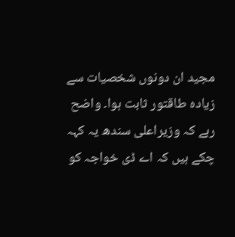مجید ان دونوں شخصیات سے زیادہ طاقتور ثابت ہوا۔ واضح رہے کہ وزیراعلی سندھ یہ کہہ چکے ہیں کہ اے ڈی خواجہ کو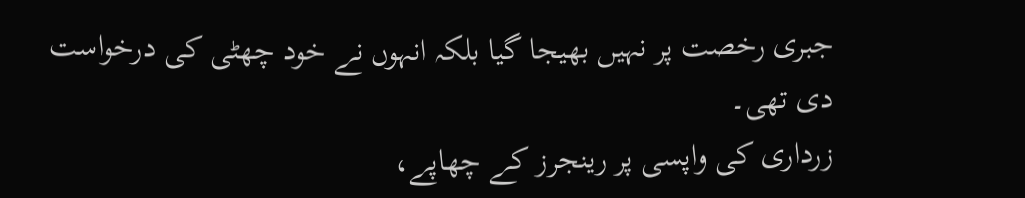جبری رخصت پر نہیں بھیجا گیا بلکہ انہوں نے خود چھٹی کی درخواست دی تھی۔
زرداری کی واپسی پر رینجرز کے چھاپے،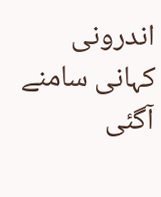اندرونی کہانی سامنے آگئی